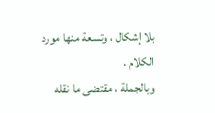بلا إشكال ، وتسعة منها مورد الكلام .
وبالجملة ، مقتضى ما نقله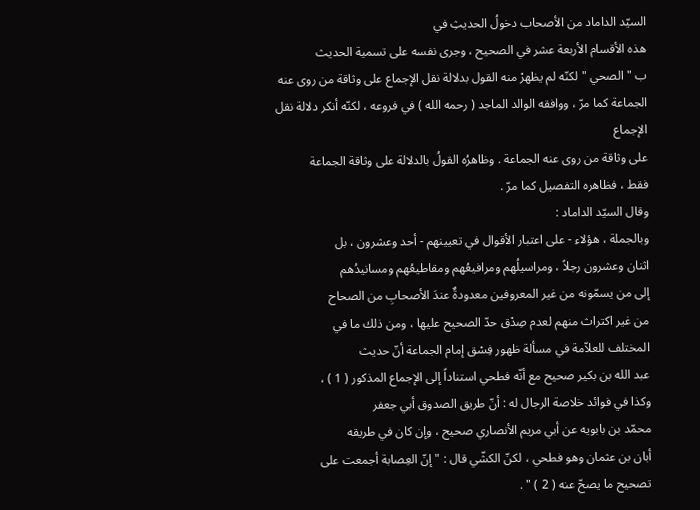السيّد الداماد من الأصحاب دخولُ الحديثِ في
هذه الأقسام الأربعة عشر في الصحيح ، وجرى نفسه على تسمية الحديث
ب " الصحي " لكنّه لم يظهرْ منه القول بدلالة نقل الإجماع على وثاقة من روى عنه
الجماعة كما مرّ ، ووافقه الوالد الماجد ( رحمه الله ) في فروعه ، لكنّه أنكر دلالة نقل الإجماع
على وثاقة من روى عنه الجماعة . وظاهرُه القولُ بالدلالة على وثاقة الجماعة
فقط ، فظاهره التفصيل كما مرّ .
وقال السيّد الداماد :
وبالجملة ، هؤلاء - على اعتبار الأقوال في تعيينهم - أحد وعشرون ، بل
اثنان وعشرون رجلاً ، ومراسيلُهم ومرافيعُهم ومقاطيعُهم ومسانيدُهم
إلى من يسمّونه من غير المعروفين معدودةٌ عندَ الأصحابِ من الصحاح
من غير اكتراث منهم لعدم صِدْق حدّ الصحيح عليها ، ومن ذلك ما في
المختلف للعلاّمة في مسألة ظهور فِسْق إمام الجماعة أنّ حديث
عبد الله بن بكير صحيح مع أنّه فطحي استناداً إلى الإجماع المذكور ( 1 ) ،
وكذا في فوائد خلاصة الرجال له : أنّ طريق الصدوق أبي جعفر
محمّد بن بابويه عن أبي مريم الأنصاري صحيح ، وإن كان في طريقه
أبان بن عثمان وهو فطحي ، لكنّ الكشّي قال : " إنّ العِصابة أجمعت على
تصحيح ما يصحّ عنه ( 2 ) " .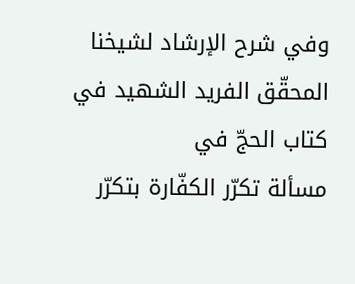وفي شرح الإرشاد لشيخنا المحقّق الفريد الشهيد في كتاب الحجّ في
مسألة تكرّر الكفّارة بتكرّر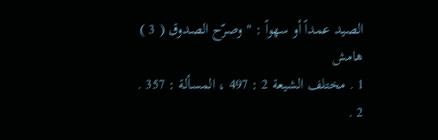الصيد عمداً أو سهواً : " وصرّح الصدوق ( 3 )
هامش
1 . مختلف الشيعة 2 : 497 ، المسألة : 357 .
2 .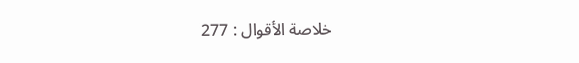خلاصة الأقوال : 277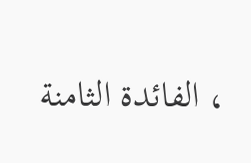، الفائدة الثامنة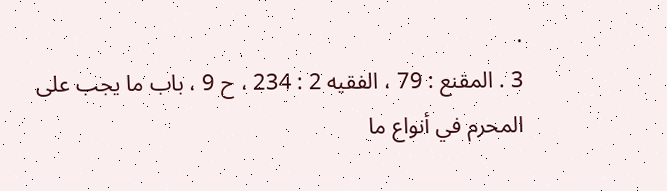.
3 . المقنع : 79 ، الفقيه 2 : 234 ، ح 9 ، باب ما يجب على المحرم في أنواع ما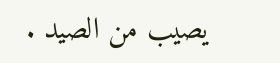يصيب من الصيد .